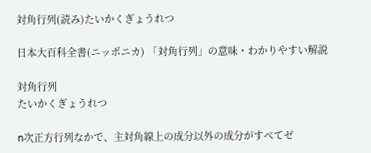対角行列(読み)たいかくぎょうれつ

日本大百科全書(ニッポニカ) 「対角行列」の意味・わかりやすい解説

対角行列
たいかくぎょうれつ

n次正方行列なかで、主対角線上の成分以外の成分がすべてゼ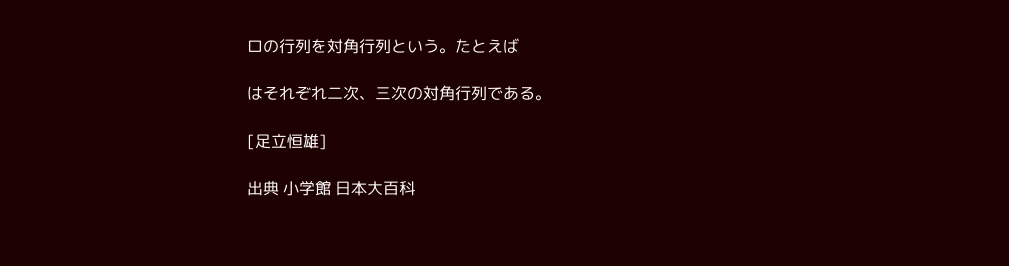ロの行列を対角行列という。たとえば

はそれぞれ二次、三次の対角行列である。

[足立恒雄]

出典 小学館 日本大百科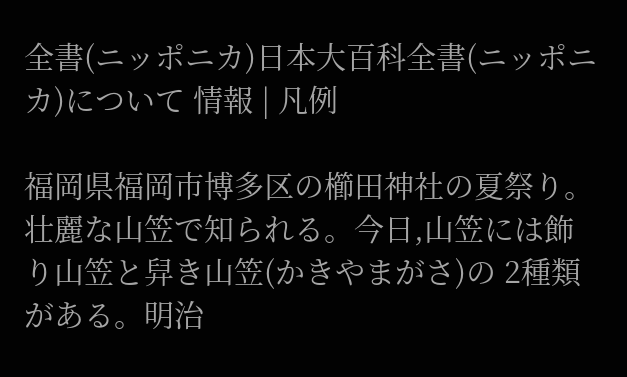全書(ニッポニカ)日本大百科全書(ニッポニカ)について 情報 | 凡例

福岡県福岡市博多区の櫛田神社の夏祭り。壮麗な山笠で知られる。今日,山笠には飾り山笠と舁き山笠(かきやまがさ)の 2種類がある。明治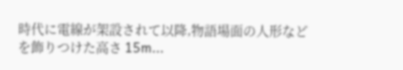時代に電線が架設されて以降,物語場面の人形などを飾りつけた高さ 15m...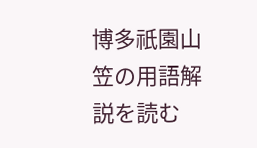博多祇園山笠の用語解説を読む